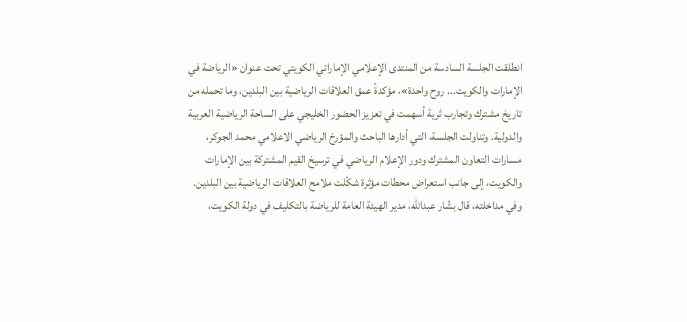انطلقت الجلسة السادسة من المنتدى الإعلامي الإماراتي الكويتي تحت عنوان «الرياضة في الإمارات والكويت... روح واحدة»، مؤكدةً عمق العلاقات الرياضية بين البلدين، وما تحمله من تاريخ مشترك وتجارب ثرية أسهمت في تعزيز الحضور الخليجي على الساحة الرياضية العربية والدولية. وتناولت الجلسة، التي أدارها الباحث والمؤرخ الرياضي الاعلامي محمد الجوكر، مسارات التعاون المشترك ودور الإعلام الرياضي في ترسيخ القيم المشتركة بين الإمارات والكويت، إلى جانب استعراض محطات مؤثرة شكّلت ملامح العلاقات الرياضية بين البلدين.
وفي مداخلته، قال بشّار عبدالله، مدير الهيئة العامة للرياضة بالتكليف في دولة الكويت،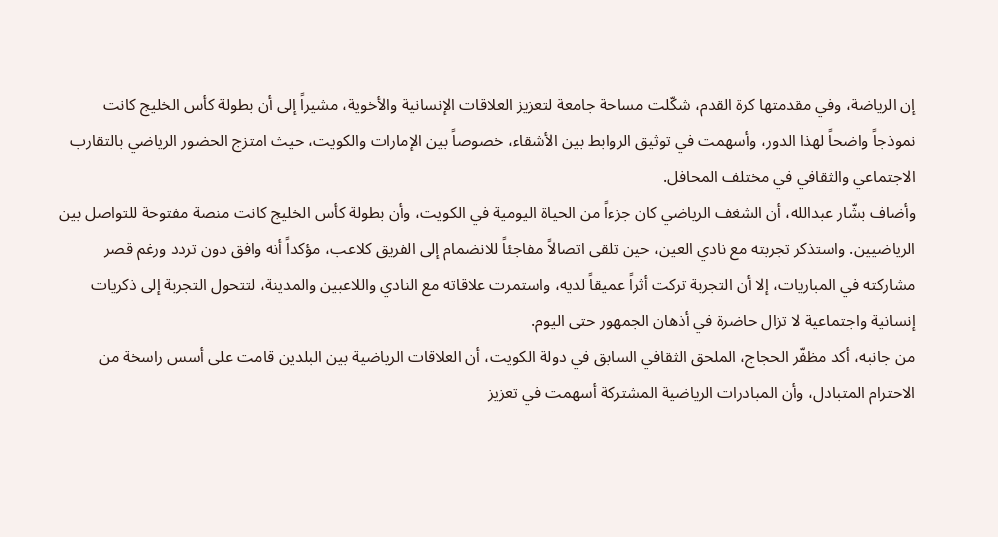إن الرياضة، وفي مقدمتها كرة القدم، شكّلت مساحة جامعة لتعزيز العلاقات الإنسانية والأخوية، مشيراً إلى أن بطولة كأس الخليج كانت نموذجاً واضحاً لهذا الدور، وأسهمت في توثيق الروابط بين الأشقاء، خصوصاً بين الإمارات والكويت، حيث امتزج الحضور الرياضي بالتقارب الاجتماعي والثقافي في مختلف المحافل.
وأضاف بشّار عبدالله، أن الشغف الرياضي كان جزءاً من الحياة اليومية في الكويت، وأن بطولة كأس الخليج كانت منصة مفتوحة للتواصل بين الرياضيين. واستذكر تجربته مع نادي العين، حين تلقى اتصالاً مفاجئاً للانضمام إلى الفريق كلاعب، مؤكداً أنه وافق دون تردد ورغم قصر مشاركته في المباريات، إلا أن التجربة تركت أثراً عميقاً لديه، واستمرت علاقاته مع النادي واللاعبين والمدينة، لتتحول التجربة إلى ذكريات إنسانية واجتماعية لا تزال حاضرة في أذهان الجمهور حتى اليوم.
من جانبه، أكد مظفّر الحجاج، الملحق الثقافي السابق في دولة الكويت، أن العلاقات الرياضية بين البلدين قامت على أسس راسخة من الاحترام المتبادل، وأن المبادرات الرياضية المشتركة أسهمت في تعزيز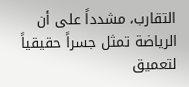التقارب، مشدداً على أن الرياضة تمثل جسراً حقيقياً لتعميق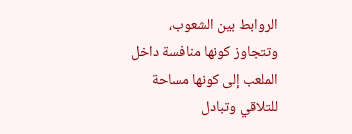الروابط بين الشعوب، وتتجاوز كونها منافسة داخل الملعب إلى كونها مساحة للتلاقي وتبادل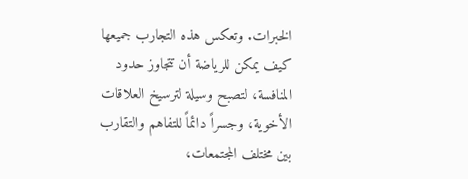الخبرات. وتعكس هذه التجارب جميعها كيف يمكن للرياضة أن تتجاوز حدود المنافسة، لتصبح وسيلة لترسيخ العلاقات الأخوية، وجسراً دائماً للتفاهم والتقارب بين مختلف المجتمعات،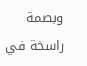وبصمة راسخة في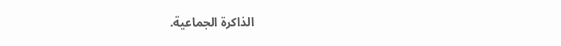الذاكرة الجماعية.